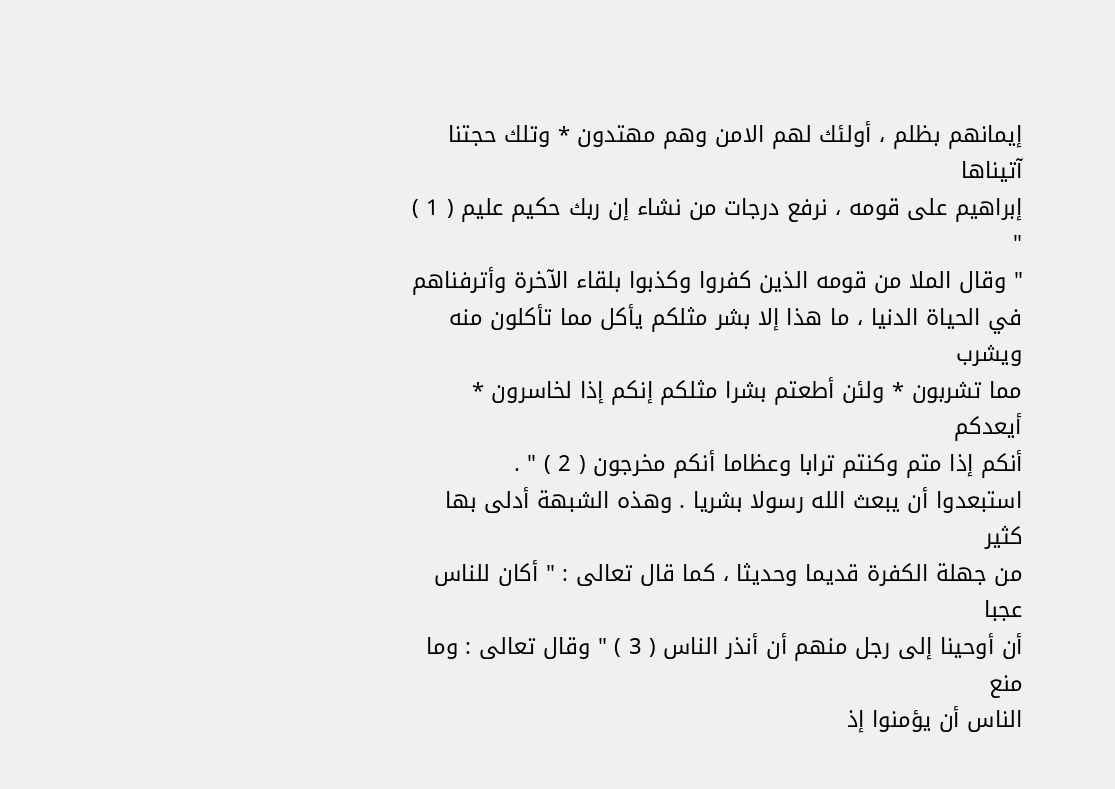إيمانهم بظلم ، أولئك لهم الامن وهم مهتدون * وتلك حجتنا آتيناها
إبراهيم على قومه ، نرفع درجات من نشاء إن ربك حكيم عليم ( 1 ) "
" وقال الملا من قومه الذين كفروا وكذبوا بلقاء الآخرة وأترفناهم
في الحياة الدنيا ، ما هذا إلا بشر مثلكم يأكل مما تأكلون منه ويشرب
مما تشربون * ولئن أطعتم بشرا مثلكم إنكم إذا لخاسرون * أيعدكم
أنكم إذا متم وكنتم ترابا وعظاما أنكم مخرجون ( 2 ) " .
استبعدوا أن يبعث الله رسولا بشريا . وهذه الشبهة أدلى بها كثير
من جهلة الكفرة قديما وحديثا ، كما قال تعالى : " أكان للناس عجبا
أن أوحينا إلى رجل منهم أن أنذر الناس ( 3 ) " وقال تعالى : وما منع
الناس أن يؤمنوا إذ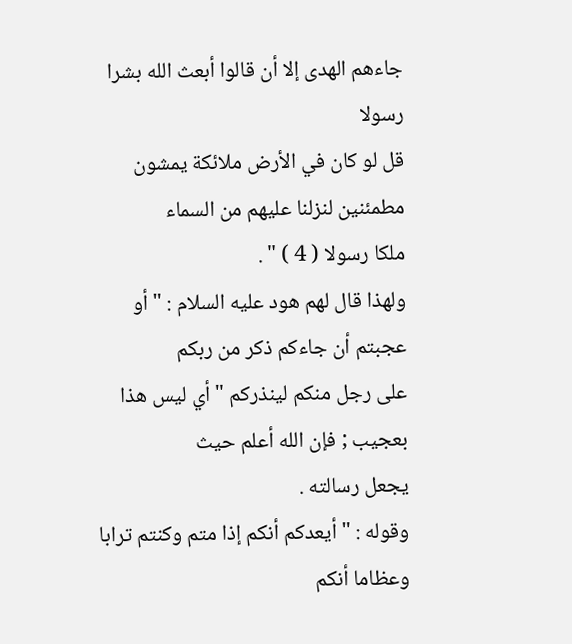جاءهم الهدى إلا أن قالوا أبعث الله بشرا رسولا
قل لو كان في الأرض ملائكة يمشون مطمئنين لنزلنا عليهم من السماء
ملكا رسولا ( 4 ) " .
ولهذا قال لهم هود عليه السلام : " أو عجبتم أن جاءكم ذكر من ربكم
على رجل منكم لينذركم " أي ليس هذا بعجيب ; فإن الله أعلم حيث
يجعل رسالته .
وقوله : " أيعدكم أنكم إذا متم وكنتم ترابا وعظاما أنكم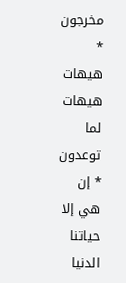مخرجون *
هيهات هيهات لما توعدون * إن هي إلا حياتنا الدنيا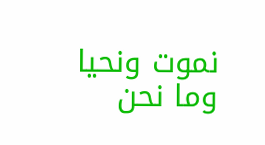نموت ونحيا وما نحن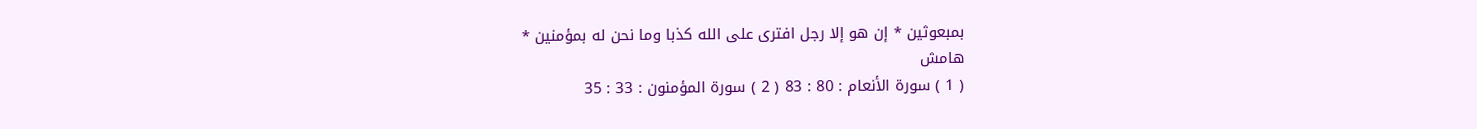بمبعوثين * إن هو إلا رجل افترى على الله كذبا وما نحن له بمؤمنين *
هامش
( 1 ) سورة الأنعام : 80 : 83 ( 2 ) سورة المؤمنون : 33 : 35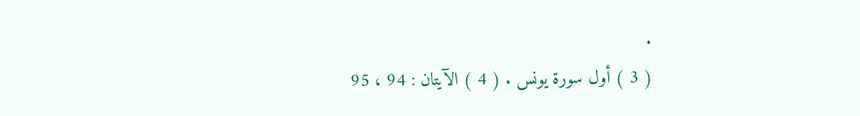.
( 3 ) أول سورة يونس . ( 4 ) الآيتان : 94 ، 95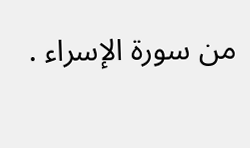من سورة الإسراء .